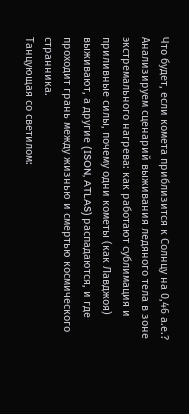Что будет, если комета приблизится к Солнцу на 0,46 а.е.? Анализируем сценарий выживания ледяного тела в зоне экстремального нагрева: как работают сублимация и приливные силы, почему одни кометы (как Лавджоя) выживают, а другие (ISON, ATLAS) распадаются, и где проходит грань между жизнью и смертью космического странника.
Танцующая со светилом: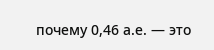почему 0,46 а.е. — это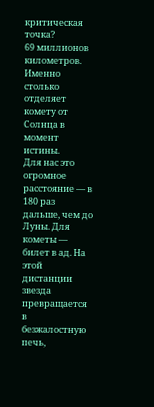критическая точка?
69 миллионов километров. Именно столько отделяет комету от Солнца в момент истины.
Для нас это огромное расстояние — в 180 раз дальше, чем до Луны. Для кометы — билет в ад. На этой дистанции звезда превращается в безжалостную печь,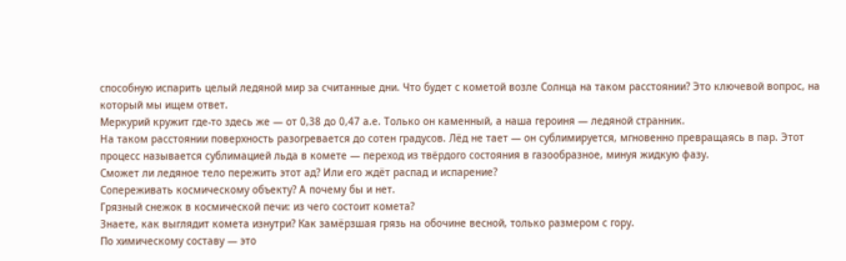способную испарить целый ледяной мир за считанные дни. Что будет с кометой возле Солнца на таком расстоянии? Это ключевой вопрос, на который мы ищем ответ.
Меркурий кружит где-то здесь же — от 0,38 до 0,47 а.е. Только он каменный, а наша героиня — ледяной странник.
На таком расстоянии поверхность разогревается до сотен градусов. Лёд не тает — он сублимируется, мгновенно превращаясь в пар. Этот процесс называется сублимацией льда в комете — переход из твёрдого состояния в газообразное, минуя жидкую фазу.
Сможет ли ледяное тело пережить этот ад? Или его ждёт распад и испарение?
Сопереживать космическому объекту? А почему бы и нет.
Грязный снежок в космической печи: из чего состоит комета?
Знаете, как выглядит комета изнутри? Как замёрзшая грязь на обочине весной, только размером с гору.
По химическому составу — это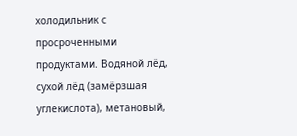холодильник с просроченными продуктами. Водяной лёд, сухой лёд (замёрзшая углекислота), метановый,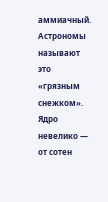аммиачный. Астрономы называют это «грязным снежком».
Ядро невелико — от сотен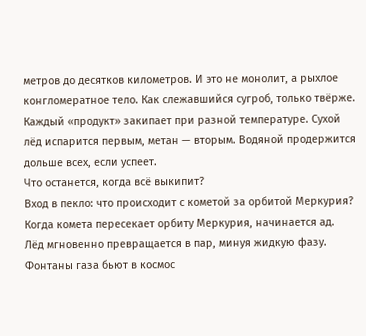метров до десятков километров. И это не монолит, а рыхлое конгломератное тело. Как слежавшийся сугроб, только твёрже.
Каждый «продукт» закипает при разной температуре. Сухой лёд испарится первым, метан — вторым. Водяной продержится дольше всех, если успеет.
Что останется, когда всё выкипит?
Вход в пекло: что происходит с кометой за орбитой Меркурия?
Когда комета пересекает орбиту Меркурия, начинается ад.
Лёд мгновенно превращается в пар, минуя жидкую фазу. Фонтаны газа бьют в космос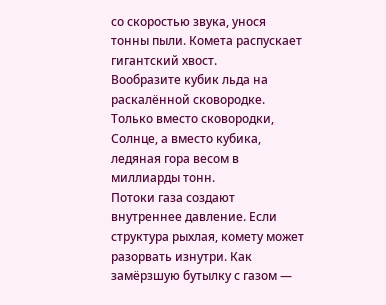со скоростью звука, унося тонны пыли. Комета распускает гигантский хвост.
Вообразите кубик льда на раскалённой сковородке. Только вместо сковородки, Солнце, а вместо кубика, ледяная гора весом в миллиарды тонн.
Потоки газа создают внутреннее давление. Если структура рыхлая, комету может разорвать изнутри. Как замёрзшую бутылку с газом —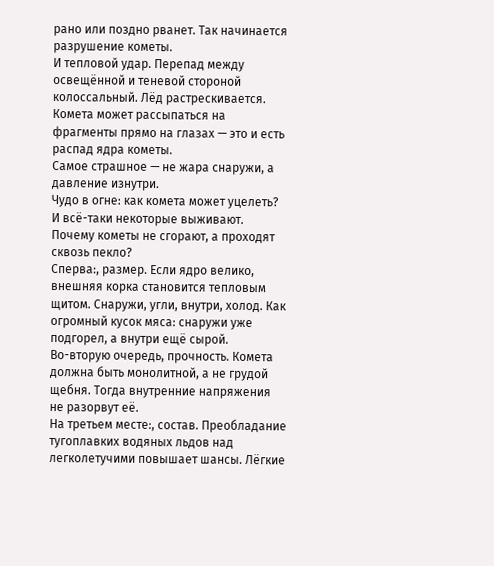рано или поздно рванет. Так начинается разрушение кометы.
И тепловой удар. Перепад между освещённой и теневой стороной колоссальный. Лёд растрескивается. Комета может рассыпаться на фрагменты прямо на глазах — это и есть распад ядра кометы.
Самое страшное — не жара снаружи, а давление изнутри.
Чудо в огне: как комета может уцелеть?
И всё-таки некоторые выживают. Почему кометы не сгорают, а проходят сквозь пекло?
Сперва:, размер. Если ядро велико, внешняя корка становится тепловым щитом. Снаружи, угли, внутри, холод. Как огромный кусок мяса: снаружи уже подгорел, а внутри ещё сырой.
Во-вторую очередь, прочность. Комета должна быть монолитной, а не грудой щебня. Тогда внутренние напряжения не разорвут её.
На третьем месте:, состав. Преобладание тугоплавких водяных льдов над легколетучими повышает шансы. Лёгкие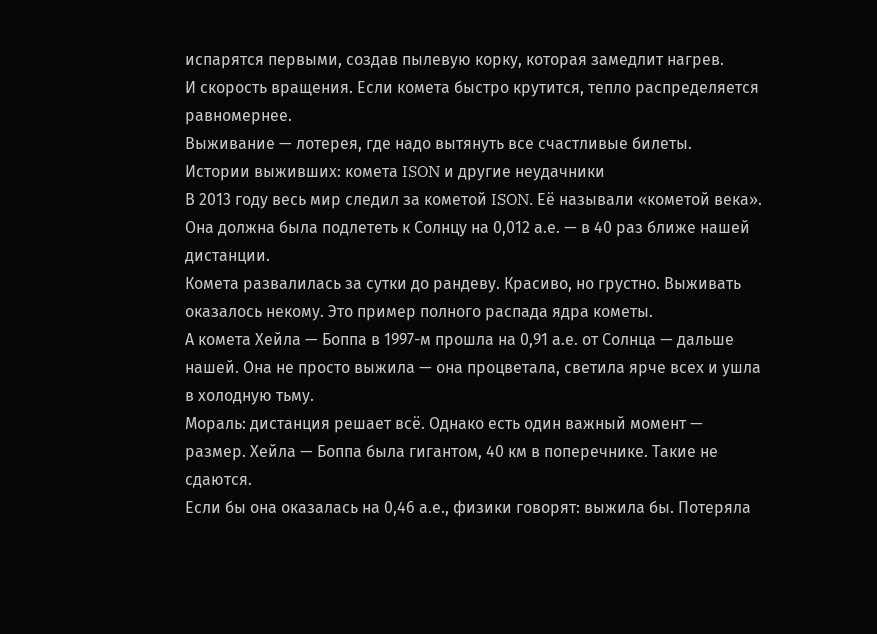испарятся первыми, создав пылевую корку, которая замедлит нагрев.
И скорость вращения. Если комета быстро крутится, тепло распределяется равномернее.
Выживание — лотерея, где надо вытянуть все счастливые билеты.
Истории выживших: комета ISON и другие неудачники
В 2013 году весь мир следил за кометой ISON. Её называли «кометой века». Она должна была подлететь к Солнцу на 0,012 а.е. — в 40 раз ближе нашей дистанции.
Комета развалилась за сутки до рандеву. Красиво, но грустно. Выживать оказалось некому. Это пример полного распада ядра кометы.
А комета Хейла — Боппа в 1997-м прошла на 0,91 а.е. от Солнца — дальше нашей. Она не просто выжила — она процветала, светила ярче всех и ушла в холодную тьму.
Мораль: дистанция решает всё. Однако есть один важный момент — размер. Хейла — Боппа была гигантом, 40 км в поперечнике. Такие не сдаются.
Если бы она оказалась на 0,46 а.е., физики говорят: выжила бы. Потеряла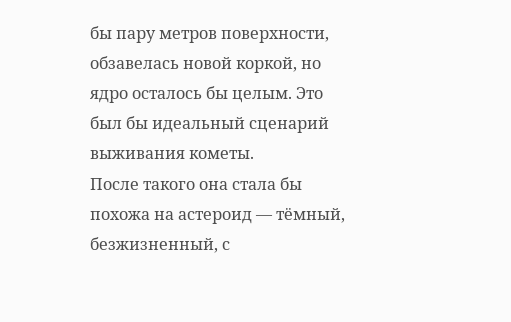бы пару метров поверхности, обзавелась новой коркой, но ядро осталось бы целым. Это был бы идеальный сценарий выживания кометы.
После такого она стала бы похожа на астероид — тёмный, безжизненный, с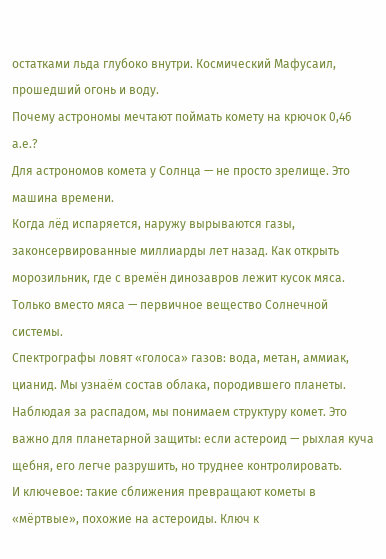остатками льда глубоко внутри. Космический Мафусаил, прошедший огонь и воду.
Почему астрономы мечтают поймать комету на крючок 0,46 а.е.?
Для астрономов комета у Солнца — не просто зрелище. Это машина времени.
Когда лёд испаряется, наружу вырываются газы, законсервированные миллиарды лет назад. Как открыть морозильник, где с времён динозавров лежит кусок мяса. Только вместо мяса — первичное вещество Солнечной системы.
Спектрографы ловят «голоса» газов: вода, метан, аммиак, цианид. Мы узнаём состав облака, породившего планеты.
Наблюдая за распадом, мы понимаем структуру комет. Это важно для планетарной защиты: если астероид — рыхлая куча щебня, его легче разрушить, но труднее контролировать.
И ключевое: такие сближения превращают кометы в «мёртвые», похожие на астероиды. Ключ к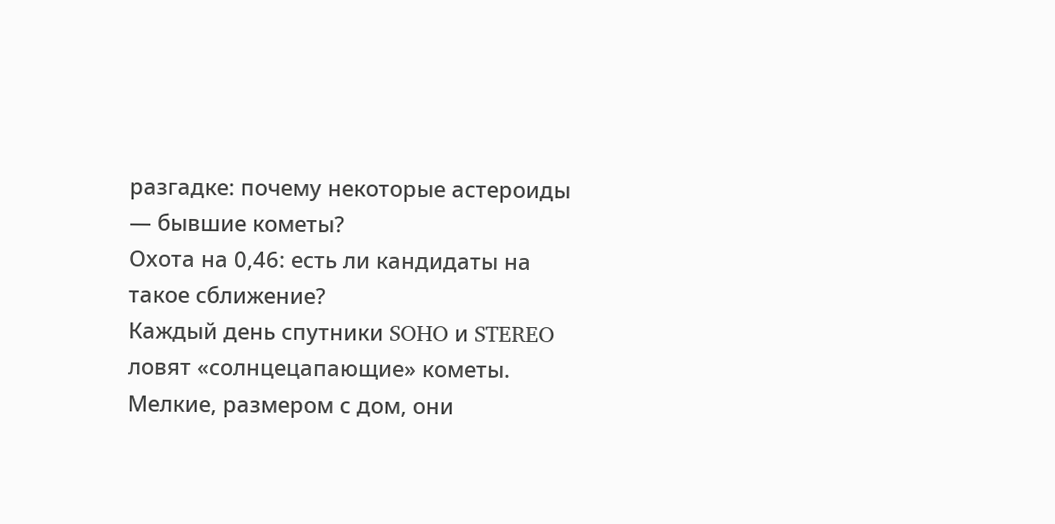разгадке: почему некоторые астероиды — бывшие кометы?
Охота на 0,46: есть ли кандидаты на такое сближение?
Каждый день спутники SOHO и STEREO ловят «солнцецапающие» кометы. Мелкие, размером с дом, они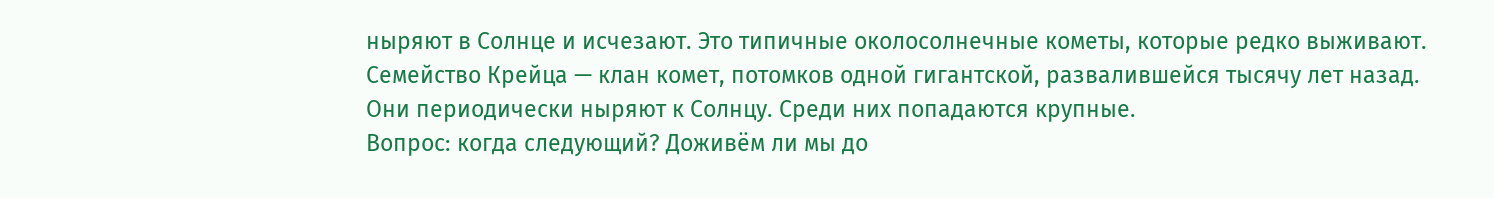ныряют в Солнце и исчезают. Это типичные околосолнечные кометы, которые редко выживают.
Семейство Крейца — клан комет, потомков одной гигантской, развалившейся тысячу лет назад. Они периодически ныряют к Солнцу. Среди них попадаются крупные.
Вопрос: когда следующий? Доживём ли мы до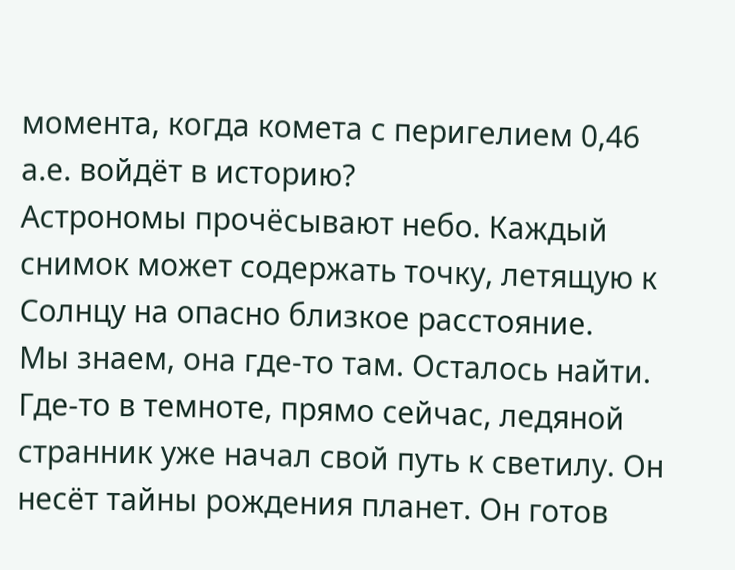момента, когда комета с перигелием 0,46 а.е. войдёт в историю?
Астрономы прочёсывают небо. Каждый снимок может содержать точку, летящую к Солнцу на опасно близкое расстояние.
Мы знаем, она где-то там. Осталось найти.
Где-то в темноте, прямо сейчас, ледяной странник уже начал свой путь к светилу. Он несёт тайны рождения планет. Он готов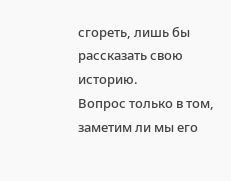сгореть, лишь бы рассказать свою историю.
Вопрос только в том, заметим ли мы его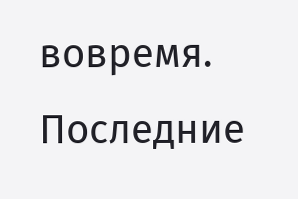вовремя.
Последние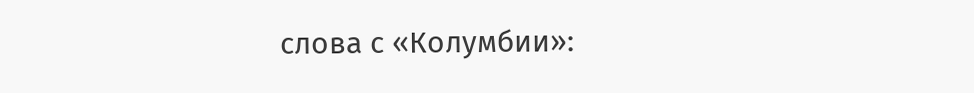слова с «Колумбии»: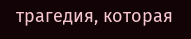трагедия, которая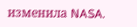изменила NASA.